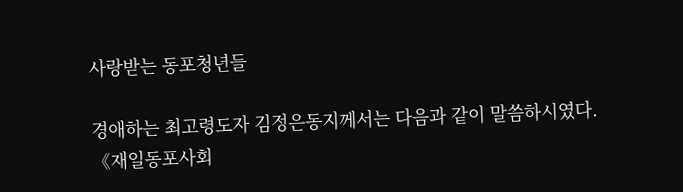사랑받는 동포청년들

경애하는 최고령도자 김정은동지께서는 다음과 같이 말씀하시였다.
《재일동포사회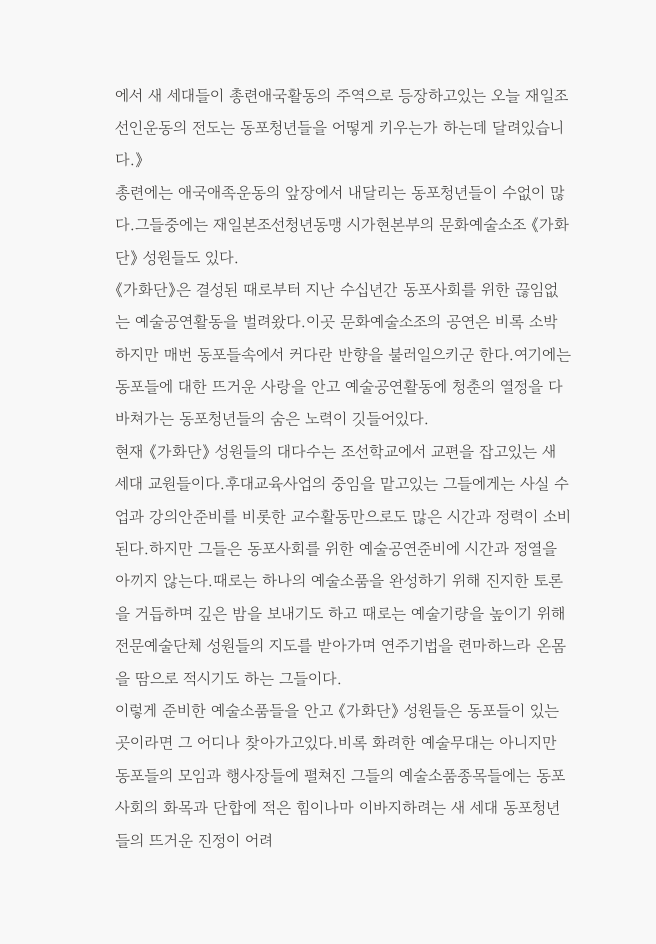에서 새 세대들이 총련애국활동의 주역으로 등장하고있는 오늘 재일조선인운동의 전도는 동포청년들을 어떻게 키우는가 하는데 달려있습니다.》
총련에는 애국애족운동의 앞장에서 내달리는 동포청년들이 수없이 많다.그들중에는 재일본조선청년동맹 시가현본부의 문화예술소조 《가화단》 성원들도 있다.
《가화단》은 결성된 때로부터 지난 수십년간 동포사회를 위한 끊임없는 예술공연활동을 벌려왔다.이곳 문화예술소조의 공연은 비록 소박하지만 매번 동포들속에서 커다란 반향을 불러일으키군 한다.여기에는 동포들에 대한 뜨거운 사랑을 안고 예술공연활동에 청춘의 열정을 다 바쳐가는 동포청년들의 숨은 노력이 깃들어있다.
현재 《가화단》 성원들의 대다수는 조선학교에서 교편을 잡고있는 새 세대 교원들이다.후대교육사업의 중임을 맡고있는 그들에게는 사실 수업과 강의안준비를 비롯한 교수활동만으로도 많은 시간과 정력이 소비된다.하지만 그들은 동포사회를 위한 예술공연준비에 시간과 정열을 아끼지 않는다.때로는 하나의 예술소품을 완성하기 위해 진지한 토론을 거듭하며 깊은 밤을 보내기도 하고 때로는 예술기량을 높이기 위해 전문예술단체 성원들의 지도를 받아가며 연주기법을 련마하느라 온몸을 땀으로 적시기도 하는 그들이다.
이렇게 준비한 예술소품들을 안고 《가화단》 성원들은 동포들이 있는 곳이라면 그 어디나 찾아가고있다.비록 화려한 예술무대는 아니지만 동포들의 모임과 행사장들에 펼쳐진 그들의 예술소품종목들에는 동포사회의 화목과 단합에 적은 힘이나마 이바지하려는 새 세대 동포청년들의 뜨거운 진정이 어려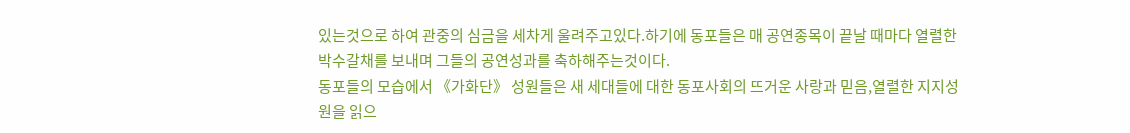있는것으로 하여 관중의 심금을 세차게 울려주고있다.하기에 동포들은 매 공연종목이 끝날 때마다 열렬한 박수갈채를 보내며 그들의 공연성과를 축하해주는것이다.
동포들의 모습에서 《가화단》 성원들은 새 세대들에 대한 동포사회의 뜨거운 사랑과 믿음,열렬한 지지성원을 읽으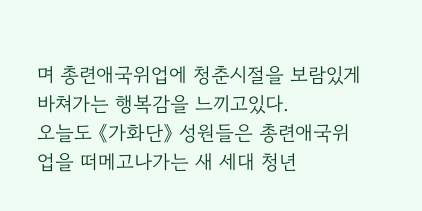며 총련애국위업에 청춘시절을 보람있게 바쳐가는 행복감을 느끼고있다.
오늘도 《가화단》 성원들은 총련애국위업을 떠메고나가는 새 세대 청년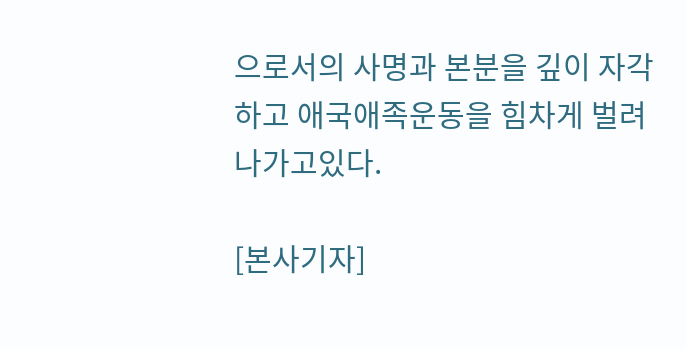으로서의 사명과 본분을 깊이 자각하고 애국애족운동을 힘차게 벌려나가고있다.

[본사기자]